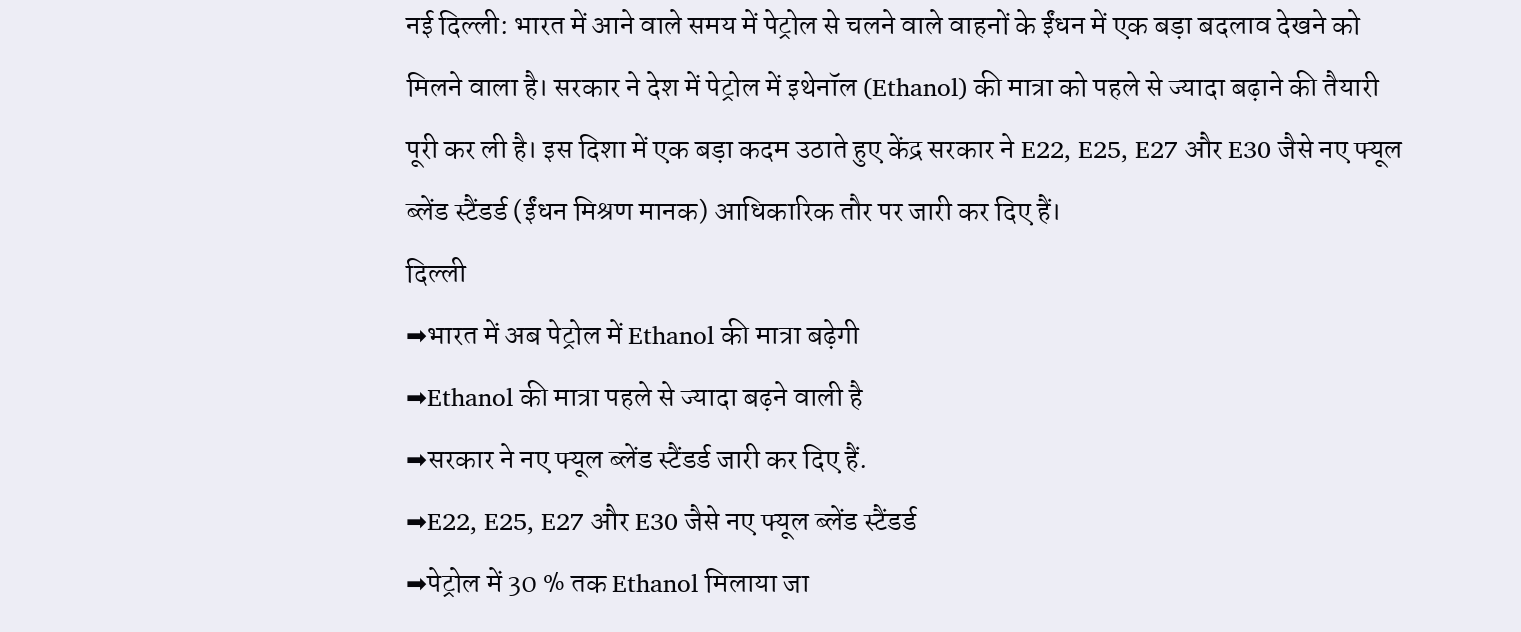नई दिल्ली: भारत में आने वाले समय में पेट्रोल से चलने वाले वाहनों के ईंधन में एक बड़ा बदलाव देखने को मिलने वाला है। सरकार ने देश में पेट्रोल में इथेनॉल (Ethanol) की मात्रा को पहले से ज्यादा बढ़ाने की तैयारी पूरी कर ली है। इस दिशा में एक बड़ा कदम उठाते हुए केंद्र सरकार ने E22, E25, E27 और E30 जैसे नए फ्यूल ब्लेंड स्टैंडर्ड (ईंधन मिश्रण मानक) आधिकारिक तौर पर जारी कर दिए हैं।
दिल्ली
➡भारत में अब पेट्रोल में Ethanol की मात्रा बढ़ेगी
➡Ethanol की मात्रा पहले से ज्यादा बढ़ने वाली है
➡सरकार ने नए फ्यूल ब्लेंड स्टैंडर्ड जारी कर दिए हैं.
➡E22, E25, E27 और E30 जैसे नए फ्यूल ब्लेंड स्टैंडर्ड
➡पेट्रोल में 30 % तक Ethanol मिलाया जा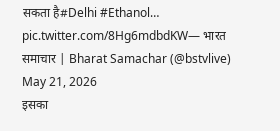सकता है#Delhi #Ethanol… pic.twitter.com/8Hg6mdbdKW— भारत समाचार | Bharat Samachar (@bstvlive) May 21, 2026
इसका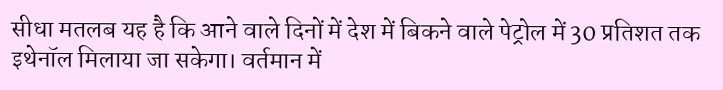सीधा मतलब यह है कि आने वाले दिनों में देश में बिकने वाले पेट्रोल में 30 प्रतिशत तक इथेनॉल मिलाया जा सकेगा। वर्तमान में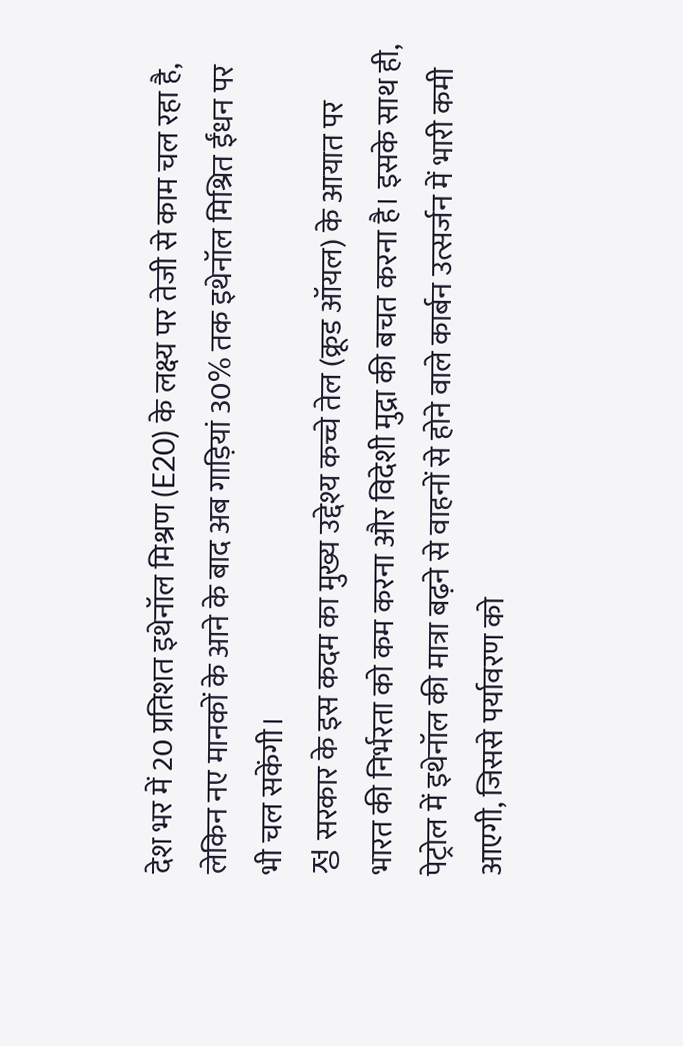देश भर में 20 प्रतिशत इथेनॉल मिश्रण (E20) के लक्ष्य पर तेजी से काम चल रहा है, लेकिन नए मानकों के आने के बाद अब गाड़ियां 30% तक इथेनॉल मिश्रित ईंधन पर भी चल सकेंगी।
정 सरकार के इस कदम का मुख्य उद्देश्य कच्चे तेल (क्रूड ऑयल) के आयात पर भारत की निर्भरता को कम करना और विदेशी मुद्रा की बचत करना है। इसके साथ ही, पेट्रोल में इथेनॉल की मात्रा बढ़ने से वाहनों से होने वाले कार्बन उत्सर्जन में भारी कमी आएगी, जिससे पर्यावरण को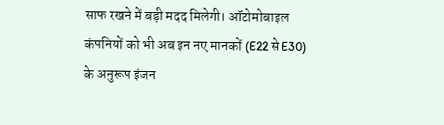साफ रखने में बड़ी मदद मिलेगी। ऑटोमोबाइल कंपनियों को भी अब इन नए मानकों (E22 से E30) के अनुरूप इंजन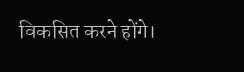विकसित करने होंगे।